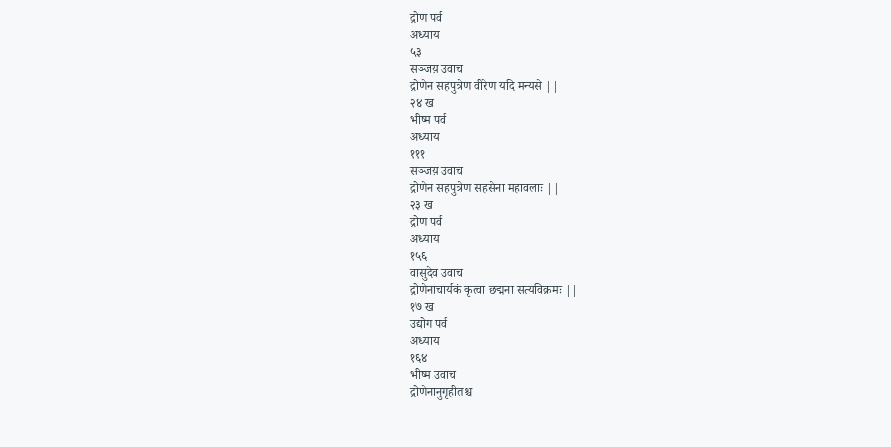द्रोण पर्व
अध्याय
५३
सञ्जय़ उवाच
द्रोणेन सहपुत्रेण वीरेण यदि मन्यसे ||
२४ ख
भीष्म पर्व
अध्याय
१११
सञ्जय़ उवाच
द्रोणेन सहपुत्रेण सहसेना महावलाः ||
२३ ख
द्रोण पर्व
अध्याय
१५६
वासुदेव उवाच
द्रोणेनाचार्यकं कृत्वा छद्मना सत्यविक्रमः ||
१७ ख
उद्योग पर्व
अध्याय
१६४
भीष्म उवाच
द्रोणेनानुगृहीतश्च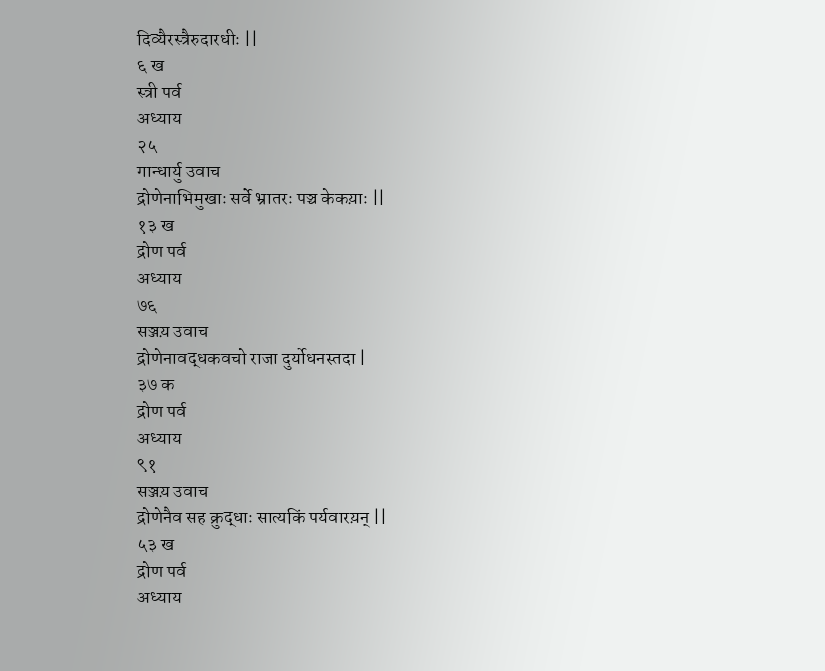दिव्यैरस्त्रैरुदारधीः ||
६ ख
स्त्री पर्व
अध्याय
२५
गान्धार्यु उवाच
द्रोणेनाभिमुखाः सर्वे भ्रातरः पञ्च केकय़ाः ||
१३ ख
द्रोण पर्व
अध्याय
७६
सञ्जय़ उवाच
द्रोणेनावद्धकवचो राजा दुर्योधनस्तदा |
३७ क
द्रोण पर्व
अध्याय
९१
सञ्जय़ उवाच
द्रोणेनैव सह क्रुद्धाः सात्यकिं पर्यवारय़न् ||
५३ ख
द्रोण पर्व
अध्याय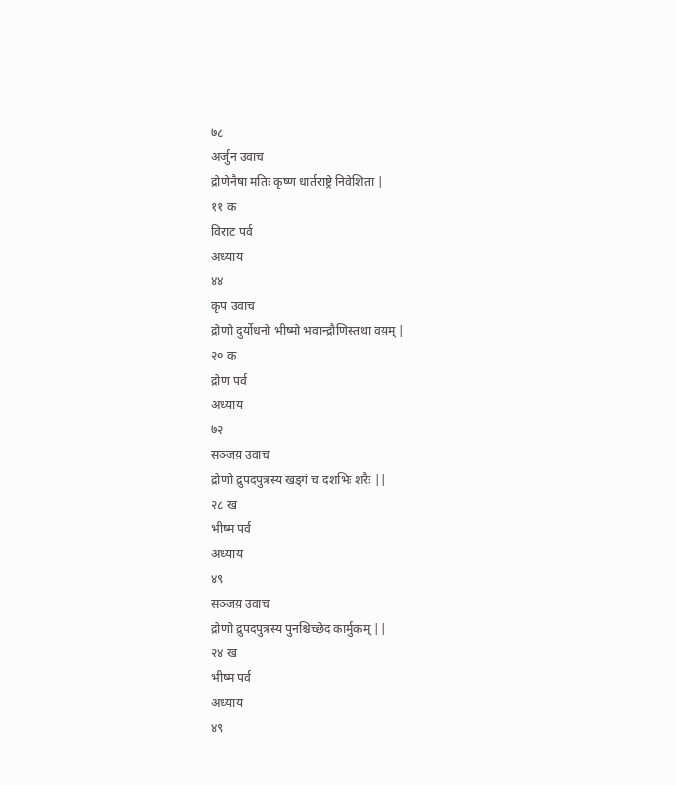७८
अर्जुन उवाच
द्रोणेनैषा मतिः कृष्ण धार्तराष्ट्रे निवेशिता |
११ क
विराट पर्व
अध्याय
४४
कृप उवाच
द्रोणो दुर्योधनो भीष्मो भवान्द्रौणिस्तथा वय़म् |
२० क
द्रोण पर्व
अध्याय
७२
सञ्जय़ उवाच
द्रोणो द्रुपदपुत्रस्य खड्गं च दशभिः शरैः ||
२८ ख
भीष्म पर्व
अध्याय
४९
सञ्जय़ उवाच
द्रोणो द्रुपदपुत्रस्य पुनश्चिच्छेद कार्मुकम् ||
२४ ख
भीष्म पर्व
अध्याय
४९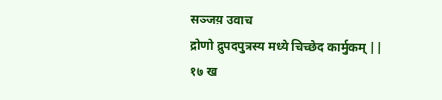सञ्जय़ उवाच
द्रोणो द्रुपदपुत्रस्य मध्ये चिच्छेद कार्मुकम् ||
१७ ख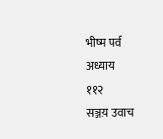भीष्म पर्व
अध्याय
११२
सञ्जय़ उवाच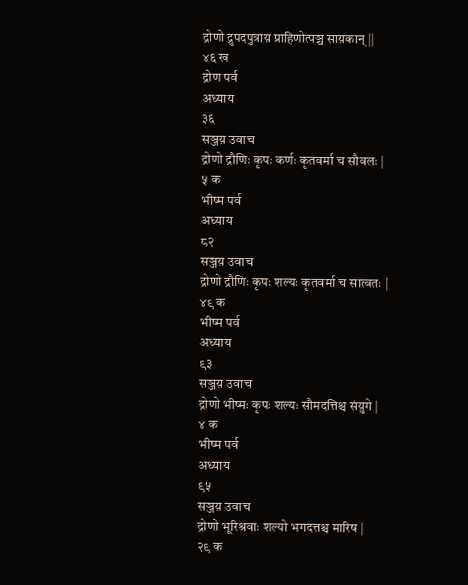द्रोणो द्रुपदपुत्राय़ प्राहिणोत्पञ्च साय़कान् ||
४६ ख
द्रोण पर्व
अध्याय
३६
सञ्जय़ उवाच
द्रोणो द्रौणिः कृपः कर्णः कृतवर्मा च सौवलः |
५ क
भीष्म पर्व
अध्याय
८२
सञ्जय़ उवाच
द्रोणो द्रौणिः कृपः शल्यः कृतवर्मा च सात्वतः |
४९ क
भीष्म पर्व
अध्याय
९३
सञ्जय़ उवाच
द्रोणो भीष्मः कृपः शल्यः सौमदत्तिश्च संय़ुगे |
४ क
भीष्म पर्व
अध्याय
९५
सञ्जय़ उवाच
द्रोणो भूरिश्रवाः शल्यो भगदत्तश्च मारिष |
२९ क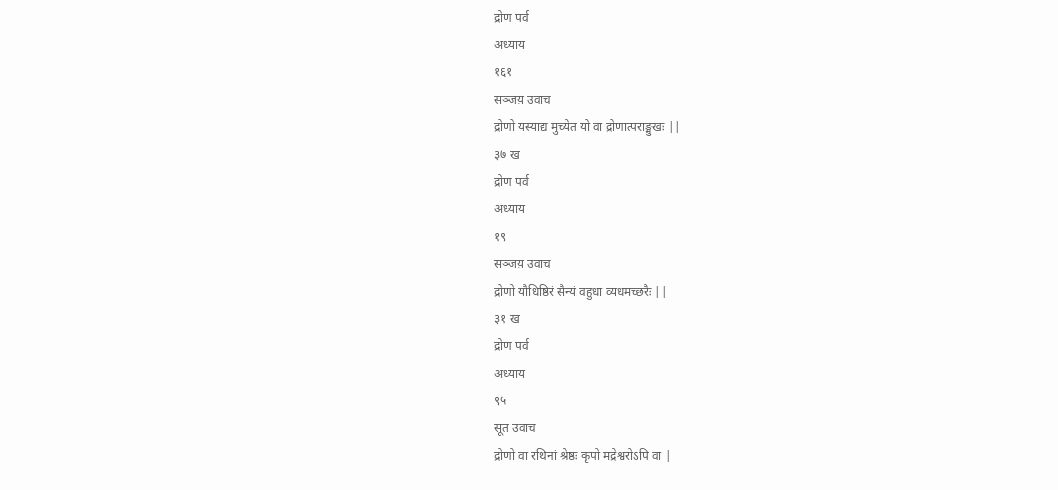द्रोण पर्व
अध्याय
१६१
सञ्जय़ उवाच
द्रोणो यस्याद्य मुच्येत यो वा द्रोणात्पराङ्मुखः ||
३७ ख
द्रोण पर्व
अध्याय
१९
सञ्जय़ उवाच
द्रोणो यौधिष्ठिरं सैन्यं वहुधा व्यधमच्छरैः ||
३१ ख
द्रोण पर्व
अध्याय
९५
सूत उवाच
द्रोणो वा रथिनां श्रेष्ठः कृपो मद्रेश्वरोऽपि वा |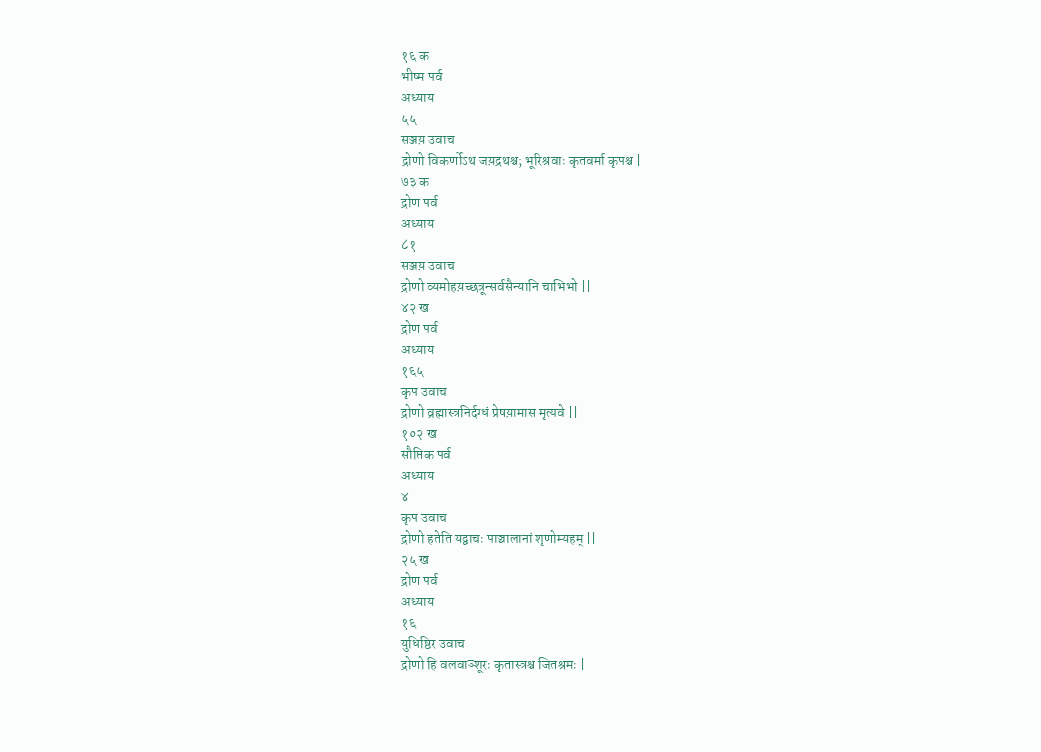१६ क
भीष्म पर्व
अध्याय
५५
सञ्जय़ उवाच
द्रोणो विकर्णोऽथ जय़द्रथश्च; भूरिश्रवाः कृतवर्मा कृपश्च |
७३ क
द्रोण पर्व
अध्याय
८१
सञ्जय़ उवाच
द्रोणो व्यमोहय़च्छत्रून्सर्वसैन्यानि चाभिभो ||
४२ ख
द्रोण पर्व
अध्याय
१६५
कृप उवाच
द्रोणो व्रह्मास्त्रनिर्दग्धं प्रेषय़ामास मृत्यवे ||
१०२ ख
सौप्तिक पर्व
अध्याय
४
कृप उवाच
द्रोणो हतेति यद्वाचः पाञ्चालानां शृणोम्यहम् ||
२५ ख
द्रोण पर्व
अध्याय
१६
युधिष्ठिर उवाच
द्रोणो हि वलवाञ्शूरः कृतास्त्रश्च जितश्रमः |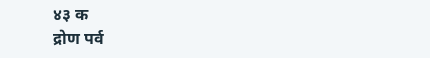४३ क
द्रोण पर्व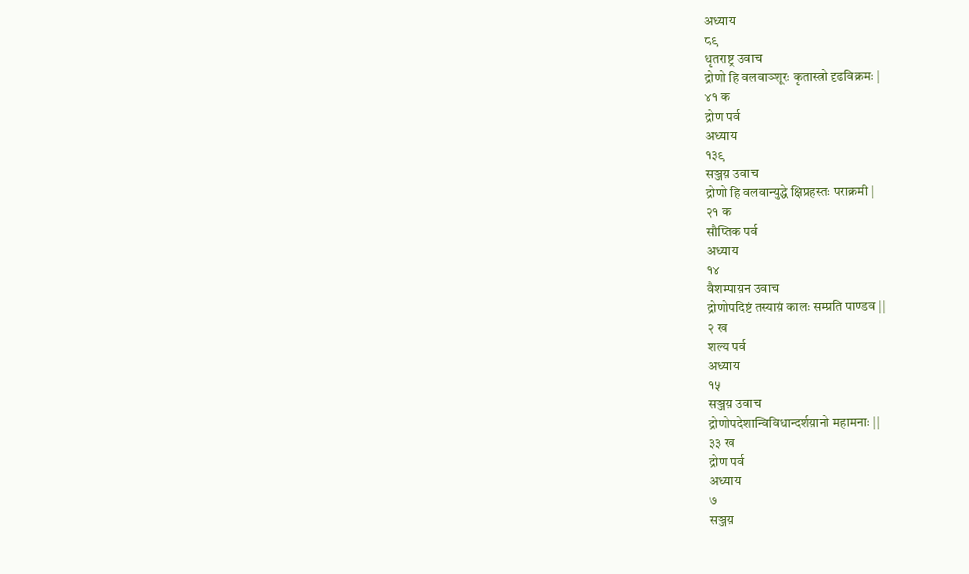अध्याय
८९
धृतराष्ट्र उवाच
द्रोणो हि वलवाञ्शूरः कृतास्त्रो दृढविक्रमः |
४१ क
द्रोण पर्व
अध्याय
१३९
सञ्जय़ उवाच
द्रोणो हि वलवान्युद्धे क्षिप्रहस्तः पराक्रमी |
२१ क
सौप्तिक पर्व
अध्याय
१४
वैशम्पाय़न उवाच
द्रोणोपदिष्टं तस्याय़ं कालः सम्प्रति पाण्डव ||
२ ख
शल्य पर्व
अध्याय
१५
सञ्जय़ उवाच
द्रोणोपदेशान्विविधान्दर्शय़ानो महामनाः ||
३३ ख
द्रोण पर्व
अध्याय
७
सञ्जय़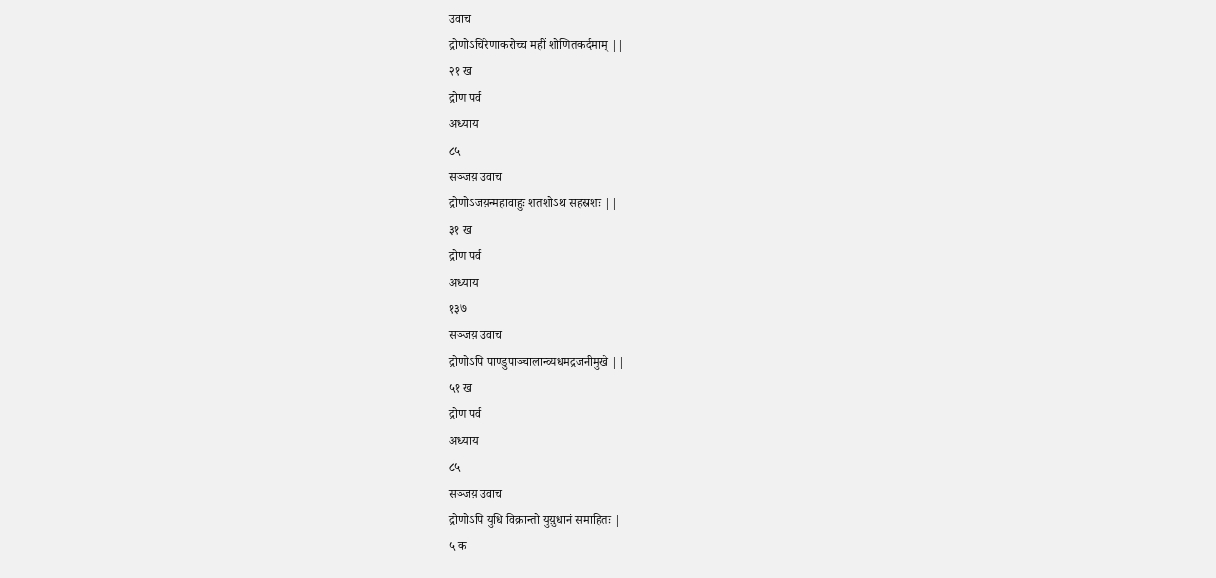उवाच
द्रोणोऽचिरेणाकरोच्च महीं शोणितकर्दमाम् ||
२१ ख
द्रोण पर्व
अध्याय
८५
सञ्जय़ उवाच
द्रोणोऽजय़न्महावाहुः शतशोऽथ सहस्रशः ||
३१ ख
द्रोण पर्व
अध्याय
१३७
सञ्जय़ उवाच
द्रोणोऽपि पाण्डुपाञ्चालान्व्यधमद्रजनीमुखे ||
५१ ख
द्रोण पर्व
अध्याय
८५
सञ्जय़ उवाच
द्रोणोऽपि युधि विक्रान्तो युय़ुधानं समाहितः |
५ क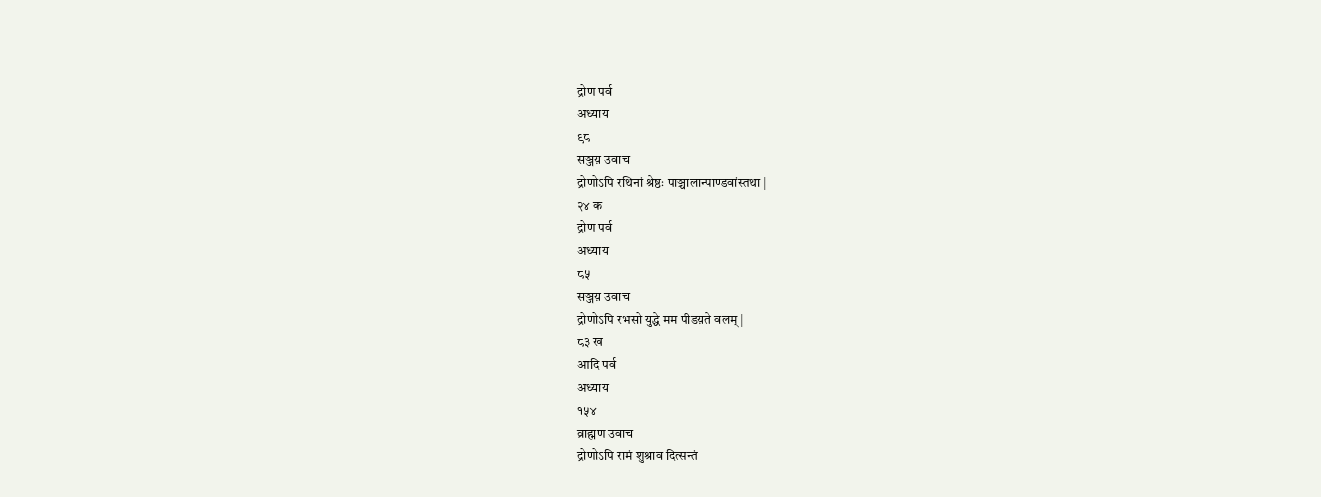द्रोण पर्व
अध्याय
९८
सञ्जय़ उवाच
द्रोणोऽपि रथिनां श्रेष्ठः पाञ्चालान्पाण्डवांस्तथा |
२४ क
द्रोण पर्व
अध्याय
८५
सञ्जय़ उवाच
द्रोणोऽपि रभसो युद्धे मम पीडय़ते वलम् |
८३ ख
आदि पर्व
अध्याय
१५४
व्राह्मण उवाच
द्रोणोऽपि रामं शुश्राव दित्सन्तं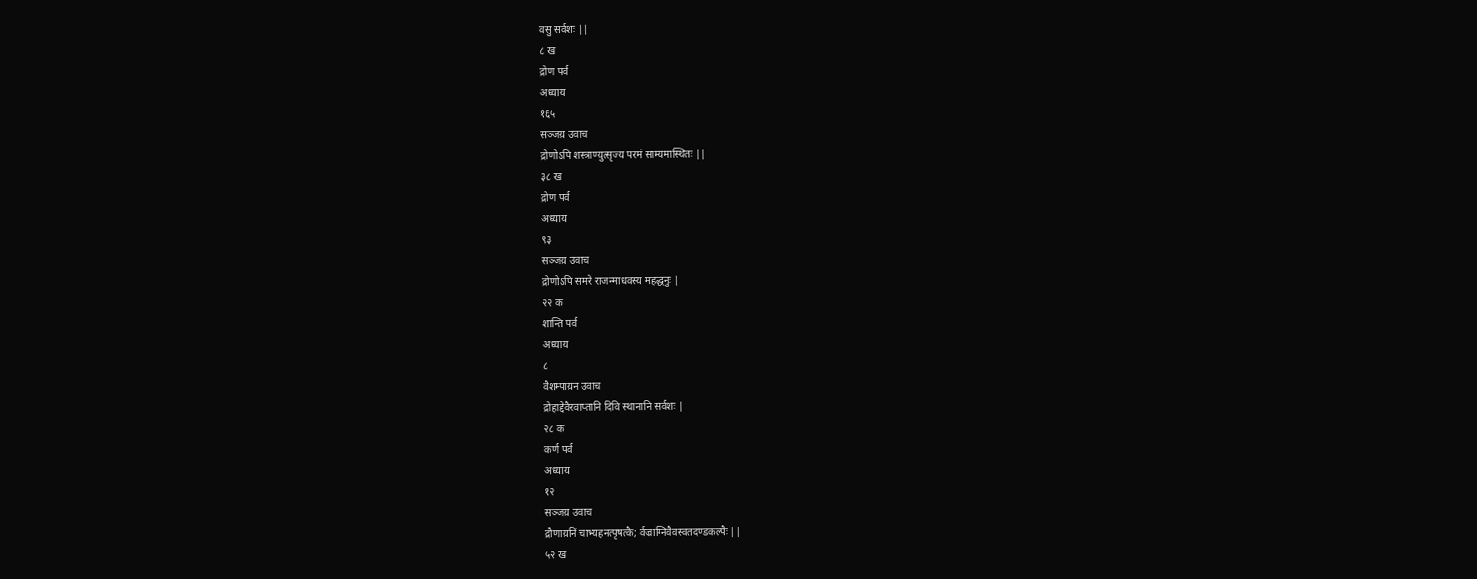वसु सर्वशः ||
८ ख
द्रोण पर्व
अध्याय
१६५
सञ्जय़ उवाच
द्रोणोऽपि शस्त्राण्युत्सृज्य परमं साम्यमास्थितः ||
३८ ख
द्रोण पर्व
अध्याय
९३
सञ्जय़ उवाच
द्रोणोऽपि समरे राजन्माधवस्य महद्धनुः |
२२ क
शान्ति पर्व
अध्याय
८
वैशम्पाय़न उवाच
द्रोहाद्देवैरवाप्तानि दिवि स्थानानि सर्वशः |
२८ क
कर्ण पर्व
अध्याय
१२
सञ्जय़ उवाच
द्रौणाय़निं चाभ्यहनत्पृषत्कै; र्वज्राग्निवैवस्वतदण्डकल्पैः ||
५२ ख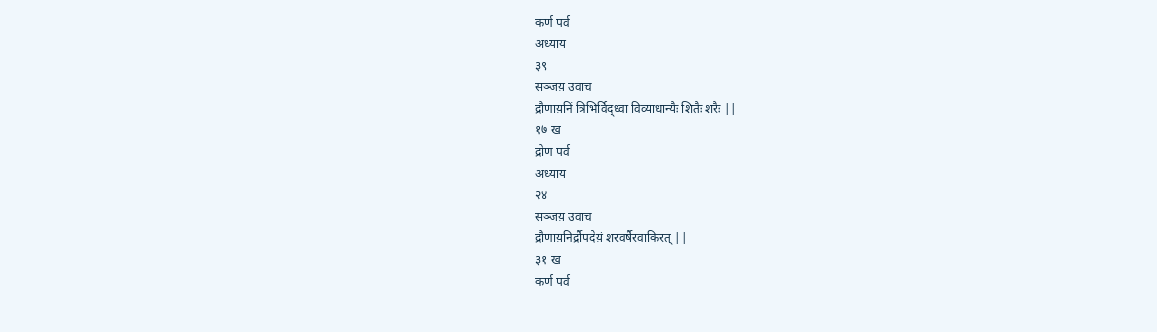कर्ण पर्व
अध्याय
३९
सञ्जय़ उवाच
द्रौणाय़निं त्रिभिर्विद्ध्वा विव्याधान्यैः शितैः शरैः ||
१७ ख
द्रोण पर्व
अध्याय
२४
सञ्जय़ उवाच
द्रौणाय़निर्द्रौपदेय़ं शरवर्षैरवाकिरत् ||
३१ ख
कर्ण पर्व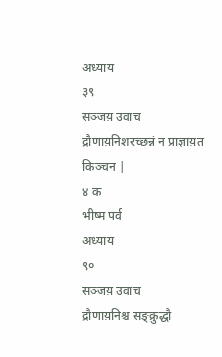अध्याय
३९
सञ्जय़ उवाच
द्रौणाय़निशरच्छन्नं न प्राज्ञाय़त किञ्चन |
४ क
भीष्म पर्व
अध्याय
९०
सञ्जय़ उवाच
द्रौणाय़निश्च सङ्क्रुद्धौ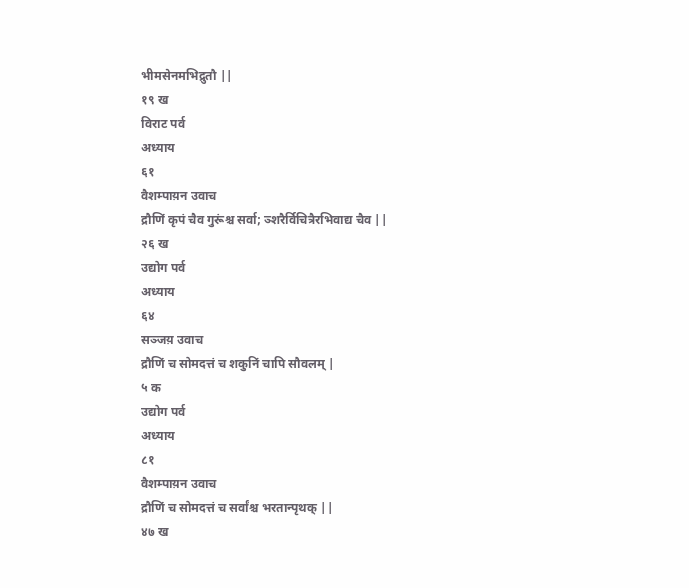भीमसेनमभिद्रुतौ ||
१९ ख
विराट पर्व
अध्याय
६१
वैशम्पाय़न उवाच
द्रौणिं कृपं चैव गुरूंश्च सर्वा; ञ्शरैर्विचित्रैरभिवाद्य चैव ||
२६ ख
उद्योग पर्व
अध्याय
६४
सञ्जय़ उवाच
द्रौणिं च सोमदत्तं च शकुनिं चापि सौवलम् |
५ क
उद्योग पर्व
अध्याय
८१
वैशम्पाय़न उवाच
द्रौणिं च सोमदत्तं च सर्वांश्च भरतान्पृथक् ||
४७ ख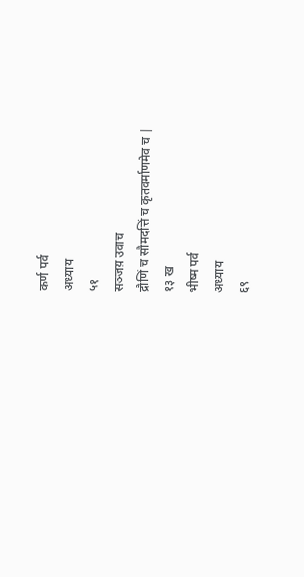कर्ण पर्व
अध्याय
५१
सञ्जय़ उवाच
द्रौणिं च सौमदत्तिं च कृतवर्माणमेव च |
१३ ख
भीष्म पर्व
अध्याय
६९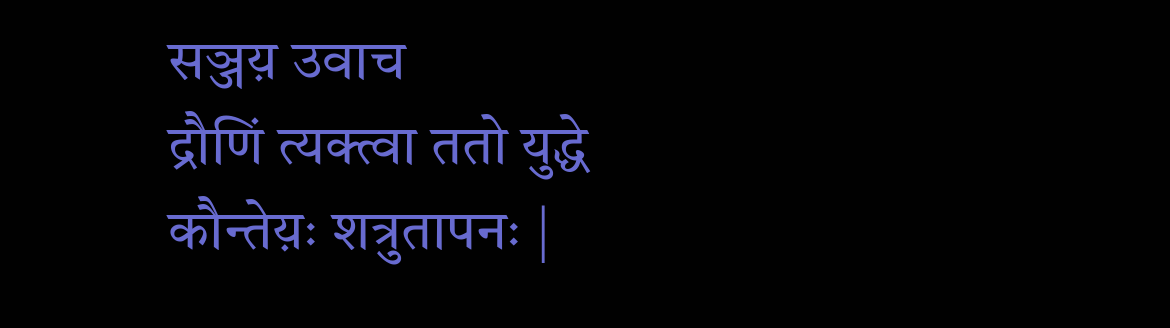सञ्जय़ उवाच
द्रौणिं त्यक्त्वा ततो युद्धे कौन्तेय़ः शत्रुतापनः |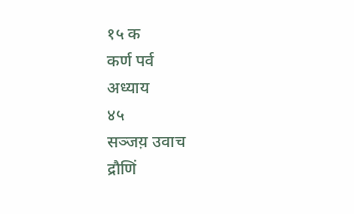१५ क
कर्ण पर्व
अध्याय
४५
सञ्जय़ उवाच
द्रौणिं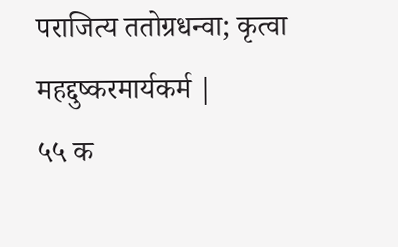पराजित्य ततोग्रधन्वा; कृत्वा महद्दुष्करमार्यकर्म |
५५ क